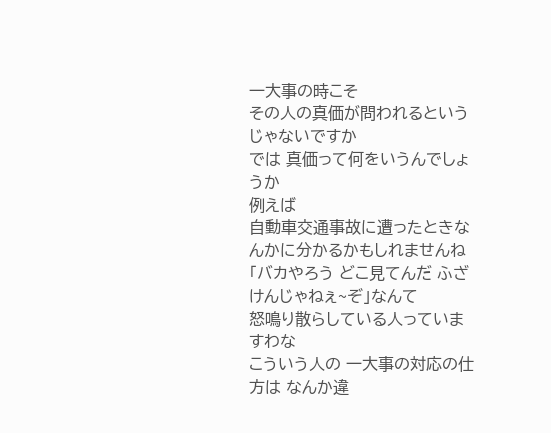一大事の時こそ
その人の真価が問われるというじゃないですか
では 真価って何をいうんでしょうか
例えば
自動車交通事故に遭ったときなんかに分かるかもしれませんね
「バカやろう どこ見てんだ ふざけんじゃねぇ~ぞ」なんて
怒鳴り散らしている人っていますわな
こういう人の 一大事の対応の仕方は なんか違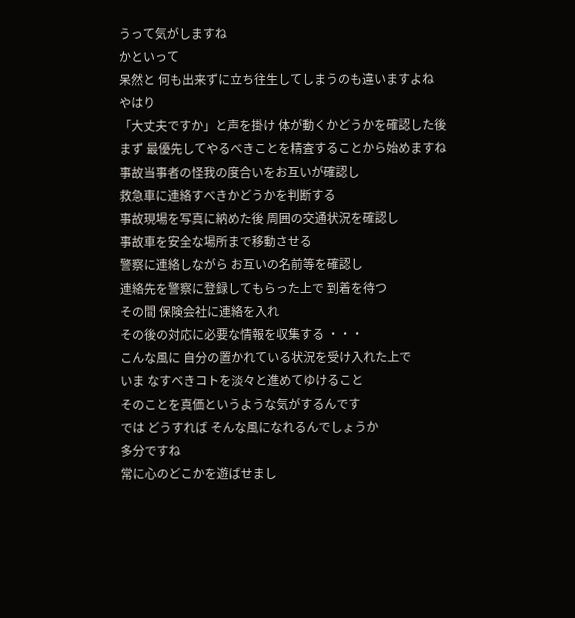うって気がしますね
かといって
呆然と 何も出来ずに立ち往生してしまうのも違いますよね
やはり
「大丈夫ですか」と声を掛け 体が動くかどうかを確認した後
まず 最優先してやるべきことを精査することから始めますね
事故当事者の怪我の度合いをお互いが確認し
救急車に連絡すべきかどうかを判断する
事故現場を写真に納めた後 周囲の交通状況を確認し
事故車を安全な場所まで移動させる
警察に連絡しながら お互いの名前等を確認し
連絡先を警察に登録してもらった上で 到着を待つ
その間 保険会社に連絡を入れ
その後の対応に必要な情報を収集する ・・・
こんな風に 自分の置かれている状況を受け入れた上で
いま なすべきコトを淡々と進めてゆけること
そのことを真価というような気がするんです
では どうすれば そんな風になれるんでしょうか
多分ですね
常に心のどこかを遊ばせまし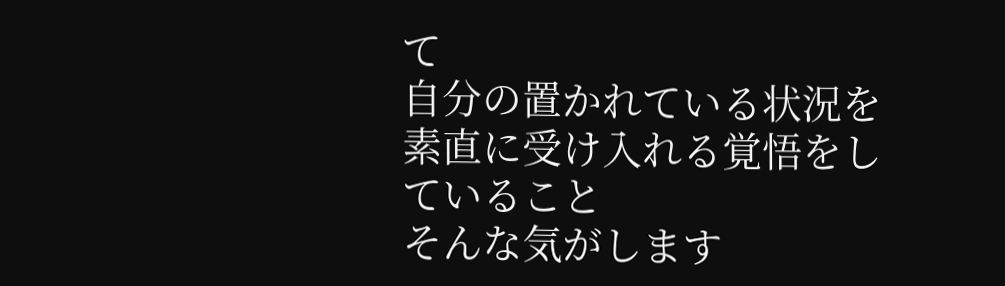て
自分の置かれている状況を 素直に受け入れる覚悟をしていること
そんな気がします